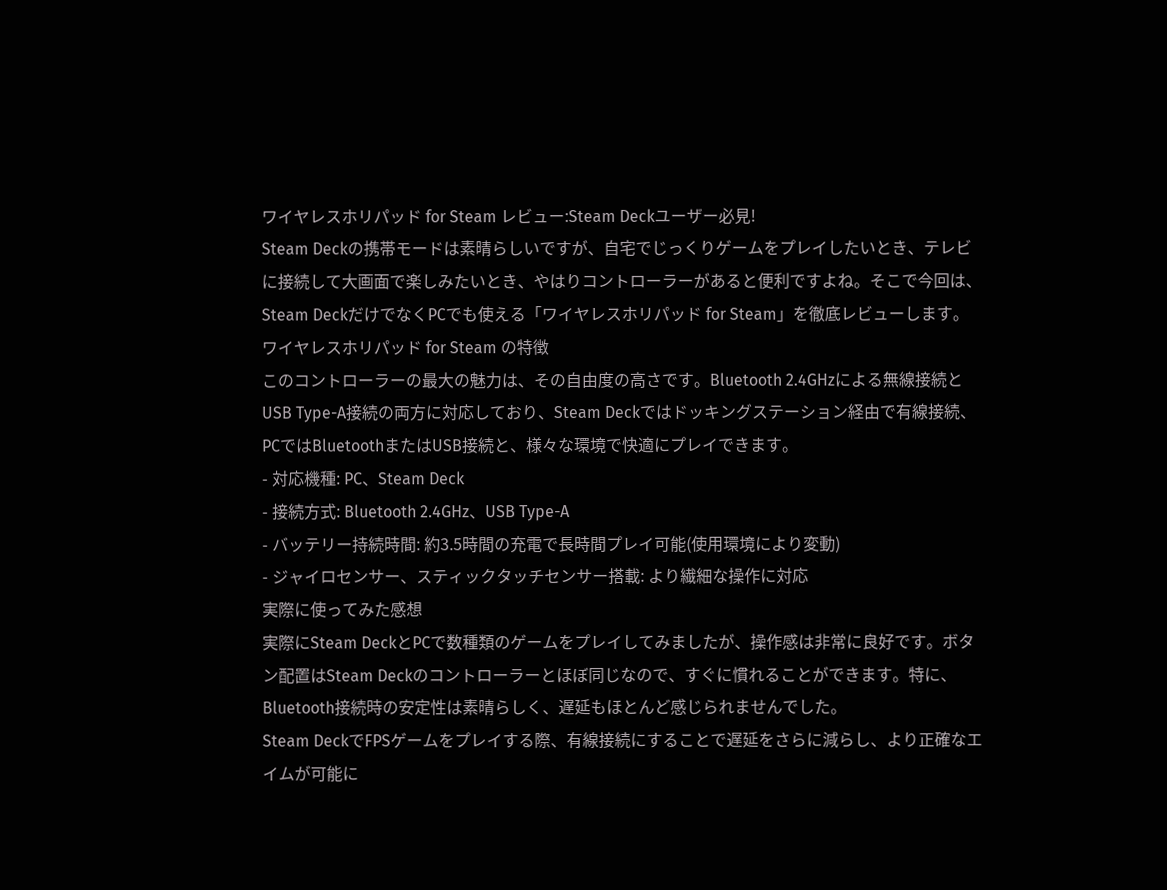ワイヤレスホリパッド for Steam レビュー:Steam Deckユーザー必見!
Steam Deckの携帯モードは素晴らしいですが、自宅でじっくりゲームをプレイしたいとき、テレビに接続して大画面で楽しみたいとき、やはりコントローラーがあると便利ですよね。そこで今回は、Steam DeckだけでなくPCでも使える「ワイヤレスホリパッド for Steam」を徹底レビューします。
ワイヤレスホリパッド for Steam の特徴
このコントローラーの最大の魅力は、その自由度の高さです。Bluetooth 2.4GHzによる無線接続とUSB Type-A接続の両方に対応しており、Steam Deckではドッキングステーション経由で有線接続、PCではBluetoothまたはUSB接続と、様々な環境で快適にプレイできます。
- 対応機種: PC、Steam Deck
- 接続方式: Bluetooth 2.4GHz、USB Type-A
- バッテリー持続時間: 約3.5時間の充電で長時間プレイ可能(使用環境により変動)
- ジャイロセンサー、スティックタッチセンサー搭載: より繊細な操作に対応
実際に使ってみた感想
実際にSteam DeckとPCで数種類のゲームをプレイしてみましたが、操作感は非常に良好です。ボタン配置はSteam Deckのコントローラーとほぼ同じなので、すぐに慣れることができます。特に、Bluetooth接続時の安定性は素晴らしく、遅延もほとんど感じられませんでした。
Steam DeckでFPSゲームをプレイする際、有線接続にすることで遅延をさらに減らし、より正確なエイムが可能に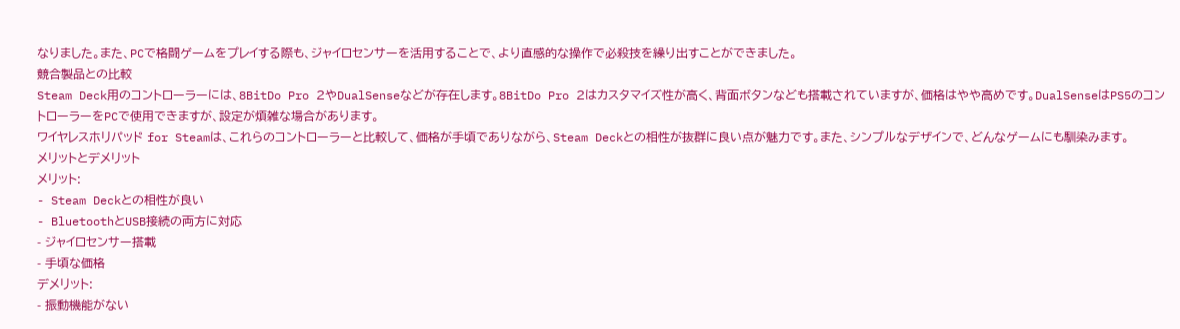なりました。また、PCで格闘ゲームをプレイする際も、ジャイロセンサーを活用することで、より直感的な操作で必殺技を繰り出すことができました。
競合製品との比較
Steam Deck用のコントローラーには、8BitDo Pro 2やDualSenseなどが存在します。8BitDo Pro 2はカスタマイズ性が高く、背面ボタンなども搭載されていますが、価格はやや高めです。DualSenseはPS5のコントローラーをPCで使用できますが、設定が煩雑な場合があります。
ワイヤレスホリパッド for Steamは、これらのコントローラーと比較して、価格が手頃でありながら、Steam Deckとの相性が抜群に良い点が魅力です。また、シンプルなデザインで、どんなゲームにも馴染みます。
メリットとデメリット
メリット:
- Steam Deckとの相性が良い
- BluetoothとUSB接続の両方に対応
- ジャイロセンサー搭載
- 手頃な価格
デメリット:
- 振動機能がない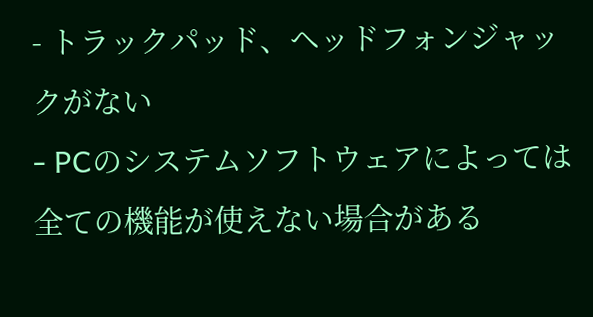- トラックパッド、ヘッドフォンジャックがない
- PCのシステムソフトウェアによっては全ての機能が使えない場合がある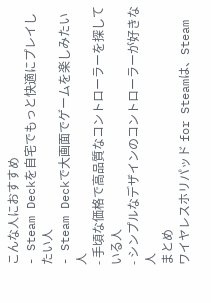こんな人におすすめ
- Steam Deckを自宅でもっと快適にプレイしたい人
- Steam Deckで大画面でゲームを楽しみたい人
- 手頃な価格で高品質なコントローラーを探している人
- シンプルなデザインのコントローラーが好きな人
まとめ
ワイヤレスホリパッド for Steamは、Steam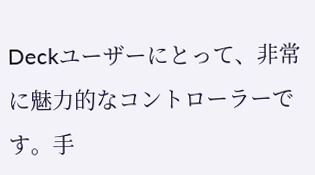Deckユーザーにとって、非常に魅力的なコントローラーです。手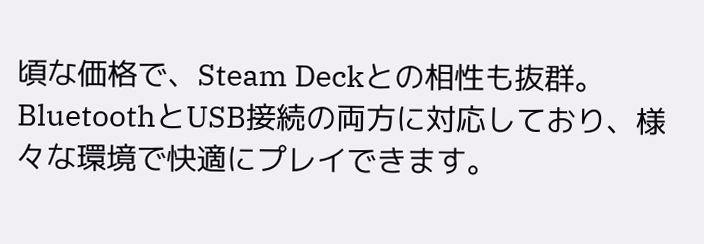頃な価格で、Steam Deckとの相性も抜群。BluetoothとUSB接続の両方に対応しており、様々な環境で快適にプレイできます。